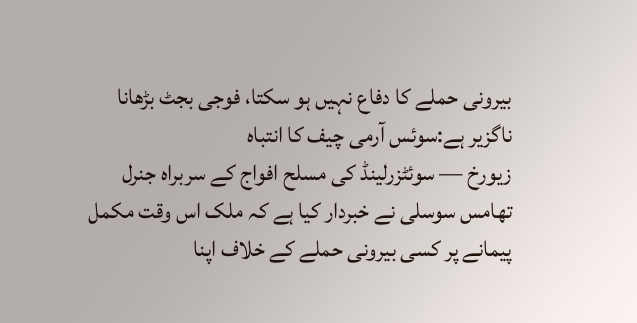بیرونی حملے کا دفاع نہیں ہو سکتا، فوجی بجٹ بڑھانا ناگزیر ہے:سوئس آرمی چیف کا انتباہ
زیورخ — سوئٹزرلینڈ کی مسلح افواج کے سربراہ جنرل تھامس سوسلی نے خبردار کیا ہے کہ ملک اس وقت مکمل پیمانے پر کسی بیرونی حملے کے خلاف اپنا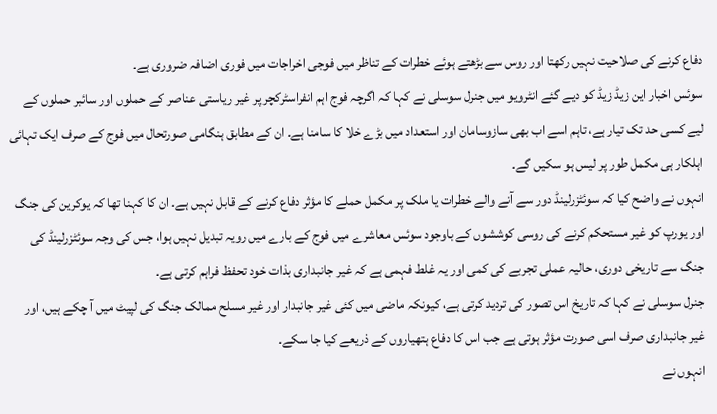دفاع کرنے کی صلاحیت نہیں رکھتا اور روس سے بڑھتے ہوئے خطرات کے تناظر میں فوجی اخراجات میں فوری اضافہ ضروری ہے۔
سوئس اخبار این زیڈ زیڈ کو دیے گئے انٹرویو میں جنرل سوسلی نے کہا کہ اگرچہ فوج اہم انفراسٹرکچر پر غیر ریاستی عناصر کے حملوں اور سائبر حملوں کے لیے کسی حد تک تیار ہے، تاہم اسے اب بھی سازوسامان اور استعداد میں بڑے خلا کا سامنا ہے۔ ان کے مطابق ہنگامی صورتحال میں فوج کے صرف ایک تہائی اہلکار ہی مکمل طور پر لیس ہو سکیں گے۔
انہوں نے واضح کیا کہ سوئٹزرلینڈ دور سے آنے والے خطرات یا ملک پر مکمل حملے کا مؤثر دفاع کرنے کے قابل نہیں ہے۔ ان کا کہنا تھا کہ یوکرین کی جنگ اور یورپ کو غیر مستحکم کرنے کی روسی کوششوں کے باوجود سوئس معاشرے میں فوج کے بارے میں رویہ تبدیل نہیں ہوا، جس کی وجہ سوئٹزرلینڈ کی جنگ سے تاریخی دوری، حالیہ عملی تجربے کی کمی اور یہ غلط فہمی ہے کہ غیر جانبداری بذات خود تحفظ فراہم کرتی ہے۔
جنرل سوسلی نے کہا کہ تاریخ اس تصور کی تردید کرتی ہے، کیونکہ ماضی میں کئی غیر جانبدار اور غیر مسلح ممالک جنگ کی لپیٹ میں آ چکے ہیں، اور غیر جانبداری صرف اسی صورت مؤثر ہوتی ہے جب اس کا دفاع ہتھیاروں کے ذریعے کیا جا سکے۔
انہوں نے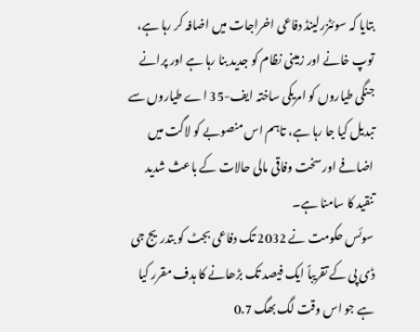بتایا کہ سوئٹزرلینڈ دفاعی اخراجات میں اضافہ کر رہا ہے، توپ خانے اور زمینی نظام کو جدید بنا رہا ہے اور پرانے جنگی طیاروں کو امریکی ساختہ ایف-35 اے طیاروں سے تبدیل کیا جا رہا ہے، تاہم اس منصوبے کو لاگت میں اضافے اور سخت وفاقی مالی حالات کے باعث شدید تنقید کا سامنا ہے۔
سوئس حکومت نے 2032 تک دفاعی بجٹ کو بتدریج جی ڈی پی کے تقریباً ایک فیصد تک بڑھانے کا ہدف مقرر کیا ہے جو اس وقت لگ بھگ 0.7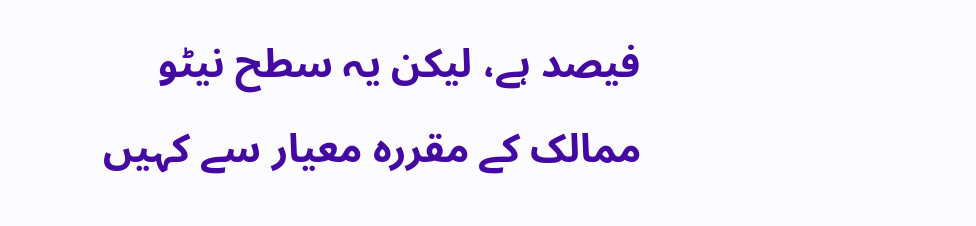فیصد ہے، لیکن یہ سطح نیٹو ممالک کے مقررہ معیار سے کہیں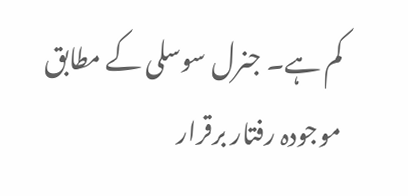کم ہے۔ جنرل سوسلی کے مطابق موجودہ رفتار برقرار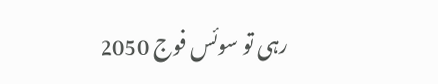رہی تو سوئس فوج 2050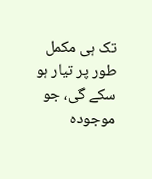تک ہی مکمل طور پر تیار ہو سکے گی، جو موجودہ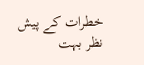خطرات کے پیش نظر بہت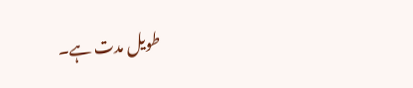طویل مدت ہے۔